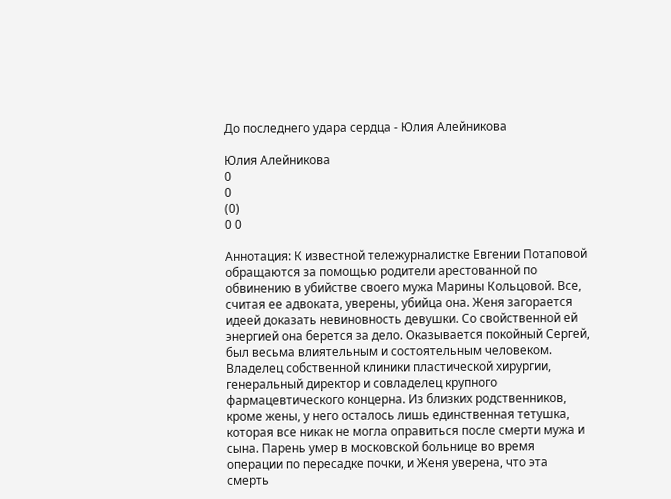До последнего удара сердца - Юлия Алейникова

Юлия Алейникова
0
0
(0)
0 0

Аннотация: К известной тележурналистке Евгении Потаповой обращаются за помощью родители арестованной по обвинению в убийстве своего мужа Марины Кольцовой. Все, считая ее адвоката, уверены, убийца она. Женя загорается идеей доказать невиновность девушки. Со свойственной ей энергией она берется за дело. Оказывается покойный Сергей, был весьма влиятельным и состоятельным человеком. Владелец собственной клиники пластической хирургии, генеральный директор и совладелец крупного фармацевтического концерна. Из близких родственников, кроме жены, у него осталось лишь единственная тетушка, которая все никак не могла оправиться после смерти мужа и сына. Парень умер в московской больнице во время операции по пересадке почки, и Женя уверена, что эта смерть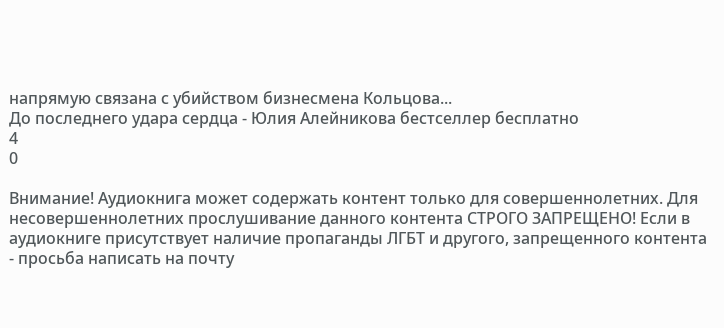напрямую связана с убийством бизнесмена Кольцова...
До последнего удара сердца - Юлия Алейникова бестселлер бесплатно
4
0

Внимание! Аудиокнига может содержать контент только для совершеннолетних. Для несовершеннолетних прослушивание данного контента СТРОГО ЗАПРЕЩЕНО! Если в аудиокниге присутствует наличие пропаганды ЛГБТ и другого, запрещенного контента - просьба написать на почту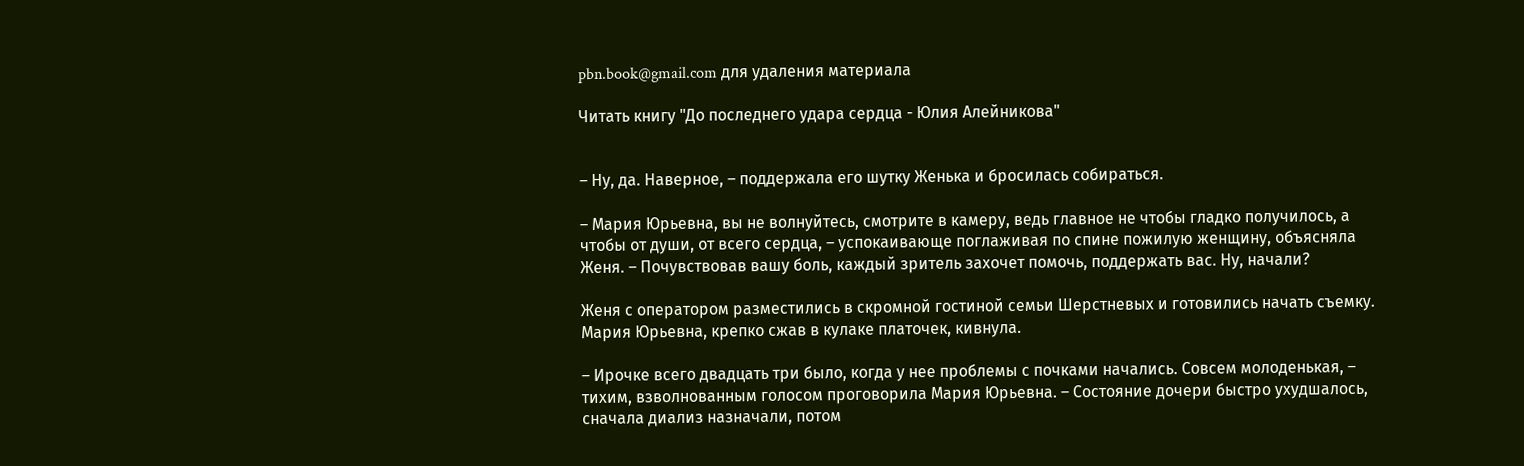pbn.book@gmail.com для удаления материала

Читать книгу "До последнего удара сердца - Юлия Алейникова"


– Ну, да. Наверное, – поддержала его шутку Женька и бросилась собираться.

– Мария Юрьевна, вы не волнуйтесь, смотрите в камеру, ведь главное не чтобы гладко получилось, а чтобы от души, от всего сердца, – успокаивающе поглаживая по спине пожилую женщину, объясняла Женя. – Почувствовав вашу боль, каждый зритель захочет помочь, поддержать вас. Ну, начали?

Женя с оператором разместились в скромной гостиной семьи Шерстневых и готовились начать съемку. Мария Юрьевна, крепко сжав в кулаке платочек, кивнула.

– Ирочке всего двадцать три было, когда у нее проблемы с почками начались. Совсем молоденькая, – тихим, взволнованным голосом проговорила Мария Юрьевна. – Состояние дочери быстро ухудшалось, сначала диализ назначали, потом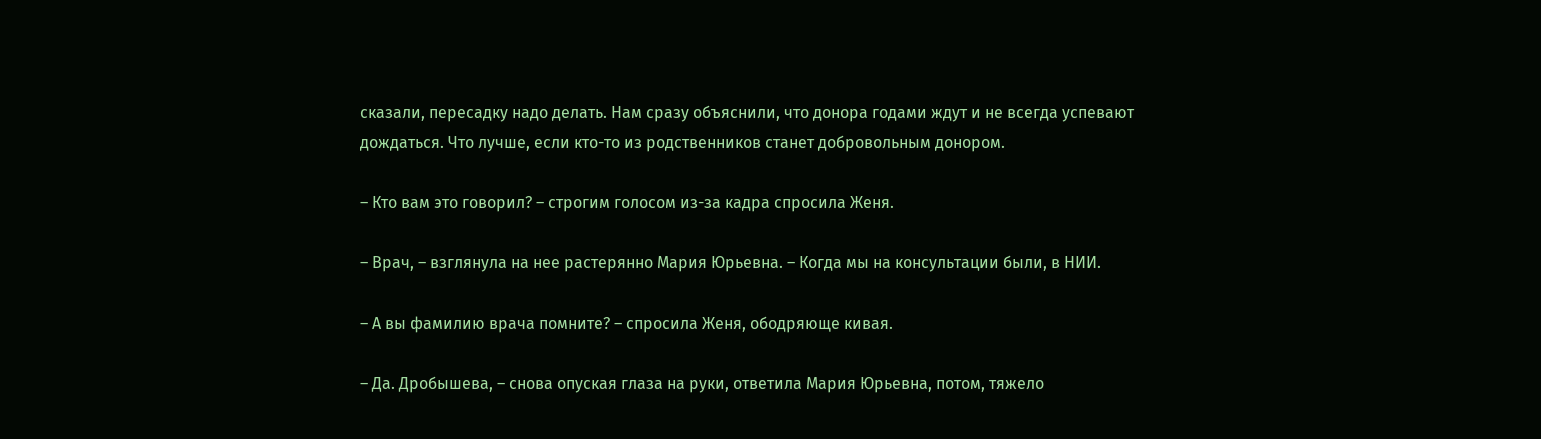сказали, пересадку надо делать. Нам сразу объяснили, что донора годами ждут и не всегда успевают дождаться. Что лучше, если кто-то из родственников станет добровольным донором.

– Кто вам это говорил? – строгим голосом из-за кадра спросила Женя.

– Врач, – взглянула на нее растерянно Мария Юрьевна. – Когда мы на консультации были, в НИИ.

– А вы фамилию врача помните? – спросила Женя, ободряюще кивая.

– Да. Дробышева, – снова опуская глаза на руки, ответила Мария Юрьевна, потом, тяжело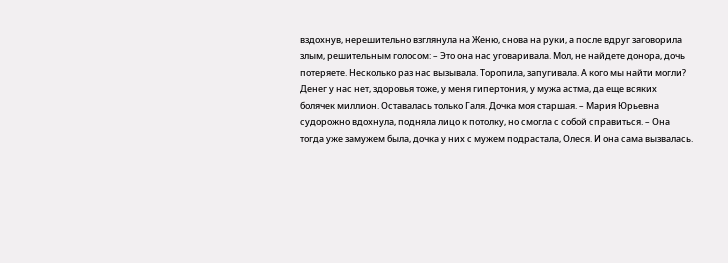вздохнув, нерешительно взглянула на Женю, снова на руки, а после вдруг заговорила злым, решительным голосом: – Это она нас уговаривала. Мол, не найдете донора, дочь потеряете. Несколько раз нас вызывала. Торопила, запугивала. А кого мы найти могли? Денег у нас нет, здоровья тоже, у меня гипертония, у мужа астма, да еще всяких болячек миллион. Оставалась только Галя. Дочка моя старшая. – Мария Юрьевна судорожно вдохнула, подняла лицо к потолку, но смогла с собой справиться. – Она тогда уже замужем была, дочка у них с мужем подрастала, Олеся. И она сама вызвалась.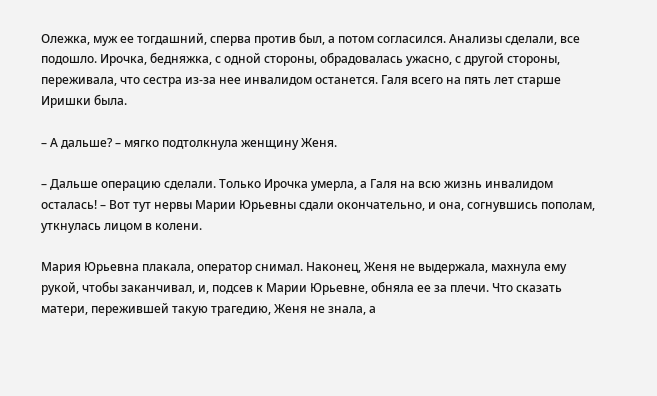Олежка, муж ее тогдашний, сперва против был, а потом согласился. Анализы сделали, все подошло. Ирочка, бедняжка, с одной стороны, обрадовалась ужасно, с другой стороны, переживала, что сестра из-за нее инвалидом останется. Галя всего на пять лет старше Иришки была.

– А дальше? – мягко подтолкнула женщину Женя.

– Дальше операцию сделали. Только Ирочка умерла, а Галя на всю жизнь инвалидом осталась! – Вот тут нервы Марии Юрьевны сдали окончательно, и она, согнувшись пополам, уткнулась лицом в колени.

Мария Юрьевна плакала, оператор снимал. Наконец, Женя не выдержала, махнула ему рукой, чтобы заканчивал, и, подсев к Марии Юрьевне, обняла ее за плечи. Что сказать матери, пережившей такую трагедию, Женя не знала, а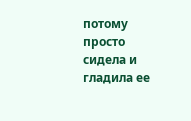потому просто сидела и гладила ее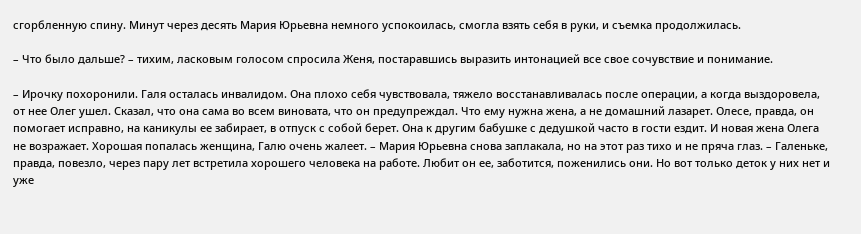сгорбленную спину. Минут через десять Мария Юрьевна немного успокоилась, смогла взять себя в руки, и съемка продолжилась.

– Что было дальше? – тихим, ласковым голосом спросила Женя, постаравшись выразить интонацией все свое сочувствие и понимание.

– Ирочку похоронили. Галя осталась инвалидом. Она плохо себя чувствовала, тяжело восстанавливалась после операции, а когда выздоровела, от нее Олег ушел. Сказал, что она сама во всем виновата, что он предупреждал. Что ему нужна жена, а не домашний лазарет. Олесе, правда, он помогает исправно, на каникулы ее забирает, в отпуск с собой берет. Она к другим бабушке с дедушкой часто в гости ездит. И новая жена Олега не возражает. Хорошая попалась женщина, Галю очень жалеет. – Мария Юрьевна снова заплакала, но на этот раз тихо и не пряча глаз. – Галеньке, правда, повезло, через пару лет встретила хорошего человека на работе. Любит он ее, заботится, поженились они. Но вот только деток у них нет и уже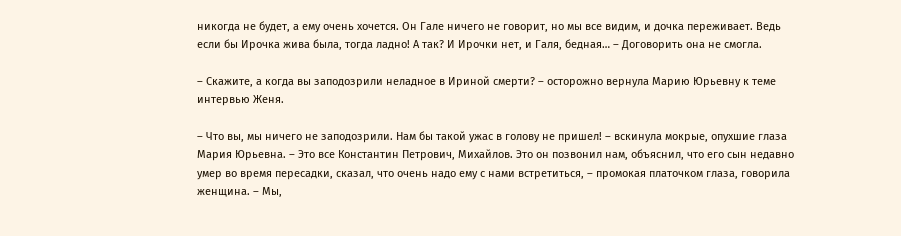никогда не будет, а ему очень хочется. Он Гале ничего не говорит, но мы все видим, и дочка переживает. Ведь если бы Ирочка жива была, тогда ладно! А так? И Ирочки нет, и Галя, бедная… – Договорить она не смогла.

– Скажите, а когда вы заподозрили неладное в Ириной смерти? – осторожно вернула Марию Юрьевну к теме интервью Женя.

– Что вы, мы ничего не заподозрили. Нам бы такой ужас в голову не пришел! – вскинула мокрые, опухшие глаза Мария Юрьевна. – Это все Константин Петрович, Михайлов. Это он позвонил нам, объяснил, что его сын недавно умер во время пересадки, сказал, что очень надо ему с нами встретиться, – промокая платочком глаза, говорила женщина. – Мы,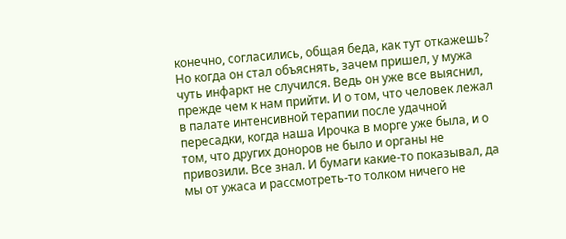конечно, согласились, общая беда, как тут откажешь? Но когда он стал объяснять, зачем пришел, у мужа чуть инфаркт не случился. Ведь он уже все выяснил, прежде чем к нам прийти. И о том, что человек лежал в палате интенсивной терапии после удачной пересадки, когда наша Ирочка в морге уже была, и о том, что других доноров не было и органы не привозили. Все знал. И бумаги какие-то показывал, да мы от ужаса и рассмотреть-то толком ничего не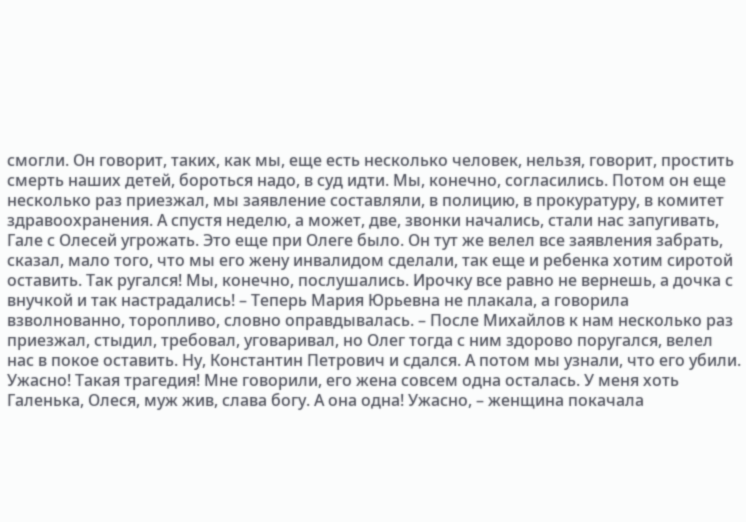смогли. Он говорит, таких, как мы, еще есть несколько человек, нельзя, говорит, простить смерть наших детей, бороться надо, в суд идти. Мы, конечно, согласились. Потом он еще несколько раз приезжал, мы заявление составляли, в полицию, в прокуратуру, в комитет здравоохранения. А спустя неделю, а может, две, звонки начались, стали нас запугивать, Гале с Олесей угрожать. Это еще при Олеге было. Он тут же велел все заявления забрать, сказал, мало того, что мы его жену инвалидом сделали, так еще и ребенка хотим сиротой оставить. Так ругался! Мы, конечно, послушались. Ирочку все равно не вернешь, а дочка с внучкой и так настрадались! – Теперь Мария Юрьевна не плакала, а говорила взволнованно, торопливо, словно оправдывалась. – После Михайлов к нам несколько раз приезжал, стыдил, требовал, уговаривал, но Олег тогда с ним здорово поругался, велел нас в покое оставить. Ну, Константин Петрович и сдался. А потом мы узнали, что его убили. Ужасно! Такая трагедия! Мне говорили, его жена совсем одна осталась. У меня хоть Галенька, Олеся, муж жив, слава богу. А она одна! Ужасно, – женщина покачала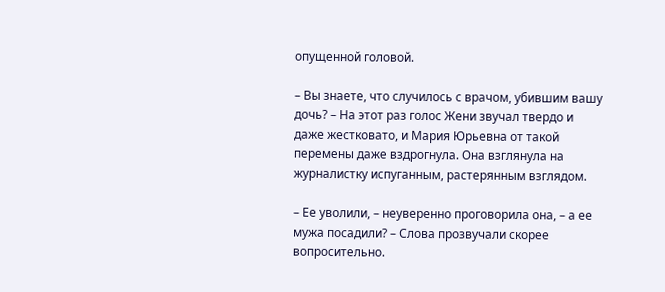опущенной головой.

– Вы знаете, что случилось с врачом, убившим вашу дочь? – На этот раз голос Жени звучал твердо и даже жестковато, и Мария Юрьевна от такой перемены даже вздрогнула. Она взглянула на журналистку испуганным, растерянным взглядом.

– Ее уволили, – неуверенно проговорила она, – а ее мужа посадили? – Слова прозвучали скорее вопросительно.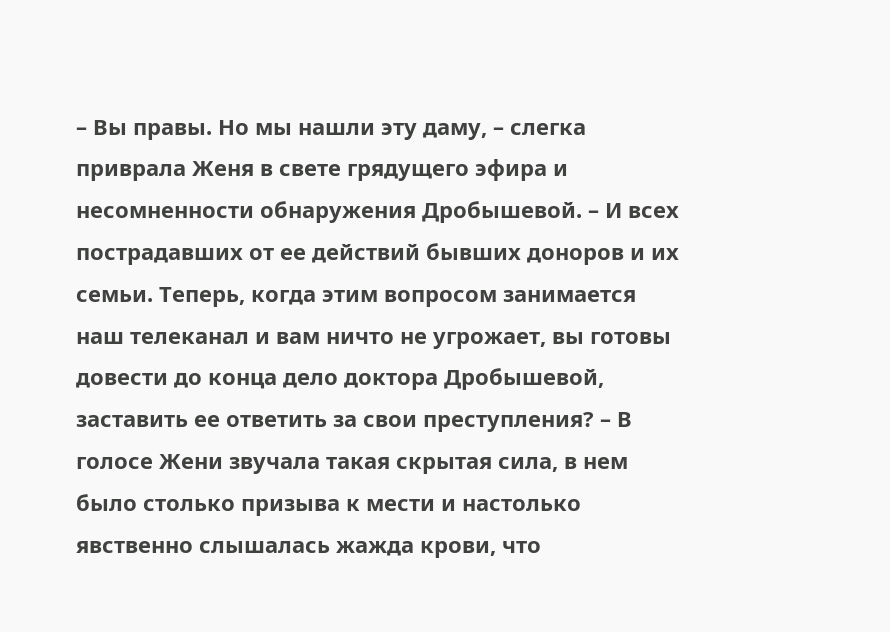– Вы правы. Но мы нашли эту даму, – слегка приврала Женя в свете грядущего эфира и несомненности обнаружения Дробышевой. – И всех пострадавших от ее действий бывших доноров и их семьи. Теперь, когда этим вопросом занимается наш телеканал и вам ничто не угрожает, вы готовы довести до конца дело доктора Дробышевой, заставить ее ответить за свои преступления? – В голосе Жени звучала такая скрытая сила, в нем было столько призыва к мести и настолько явственно слышалась жажда крови, что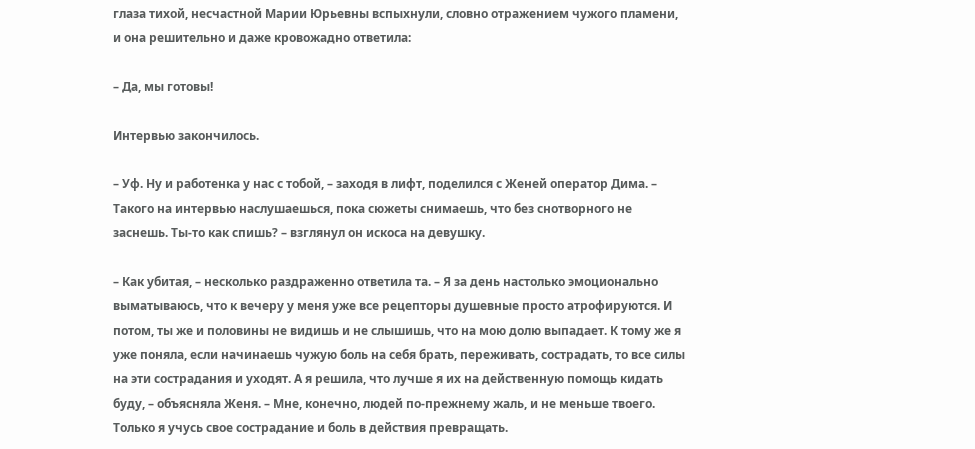глаза тихой, несчастной Марии Юрьевны вспыхнули, словно отражением чужого пламени, и она решительно и даже кровожадно ответила:

– Да, мы готовы!

Интервью закончилось.

– Уф. Ну и работенка у нас с тобой, – заходя в лифт, поделился с Женей оператор Дима. – Такого на интервью наслушаешься, пока сюжеты снимаешь, что без снотворного не заснешь. Ты-то как спишь? – взглянул он искоса на девушку.

– Как убитая, – несколько раздраженно ответила та. – Я за день настолько эмоционально выматываюсь, что к вечеру у меня уже все рецепторы душевные просто атрофируются. И потом, ты же и половины не видишь и не слышишь, что на мою долю выпадает. К тому же я уже поняла, если начинаешь чужую боль на себя брать, переживать, сострадать, то все силы на эти сострадания и уходят. А я решила, что лучше я их на действенную помощь кидать буду, – объясняла Женя. – Мне, конечно, людей по-прежнему жаль, и не меньше твоего. Только я учусь свое сострадание и боль в действия превращать.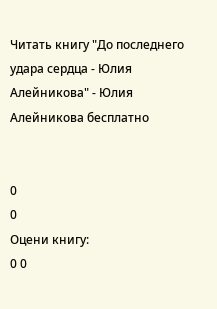Читать книгу "До последнего удара сердца - Юлия Алейникова" - Юлия Алейникова бесплатно


0
0
Оцени книгу:
0 0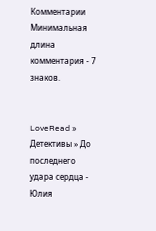Комментарии
Минимальная длина комментария - 7 знаков.


LoveRead » Детективы » До последнего удара сердца - Юлия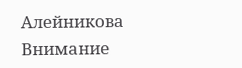Алейникова
Внимание